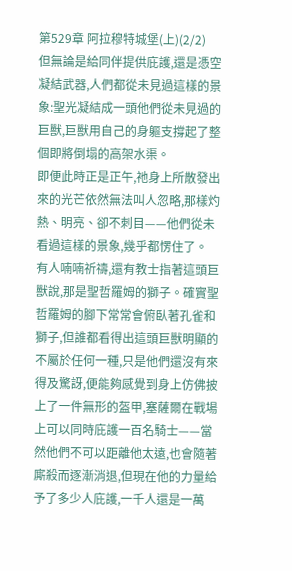第529章 阿拉穆特城堡(上)(2/2)
但無論是給同伴提供庇護,還是憑空凝結武器,人們都從未見過這樣的景象:聖光凝結成一頭他們從未見過的巨獸,巨獸用自己的身軀支撐起了整個即將倒塌的高架水渠。
即便此時正是正午,祂身上所散發出來的光芒依然無法叫人忽略,那樣灼熱、明亮、卻不刺目——他們從未看過這樣的景象,幾乎都愣住了。
有人喃喃祈禱,還有教士指著這頭巨獸說,那是聖哲羅姆的獅子。確實聖哲羅姆的腳下常常會俯臥著孔雀和獅子,但誰都看得出這頭巨獸明顯的不屬於任何一種,只是他們還沒有來得及驚訝,便能夠感覺到身上仿佛披上了一件無形的盔甲,塞薩爾在戰場上可以同時庇護一百名騎士——當然他們不可以距離他太遠,也會隨著廝殺而逐漸消退,但現在他的力量給予了多少人庇護,一千人還是一萬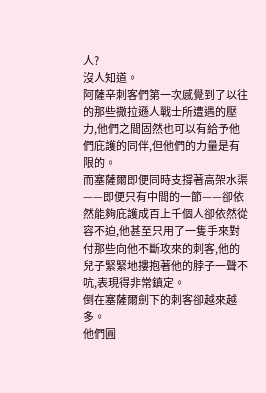人?
沒人知道。
阿薩辛刺客們第一次感覺到了以往的那些撒拉遜人戰士所遭遇的壓力,他們之間固然也可以有給予他們庇護的同伴,但他們的力量是有限的。
而塞薩爾即便同時支撐著高架水渠——即便只有中間的一節——卻依然能夠庇護成百上千個人卻依然從容不迫,他甚至只用了一隻手來對付那些向他不斷攻來的刺客,他的兒子緊緊地摟抱著他的脖子一聲不吭,表現得非常鎮定。
倒在塞薩爾劍下的刺客卻越來越多。
他們圓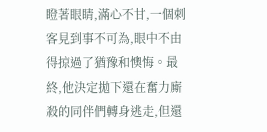瞪著眼睛,滿心不甘,一個刺客見到事不可為,眼中不由得掠過了猶豫和懊悔。最終,他決定拋下還在奮力廝殺的同伴們轉身逃走,但還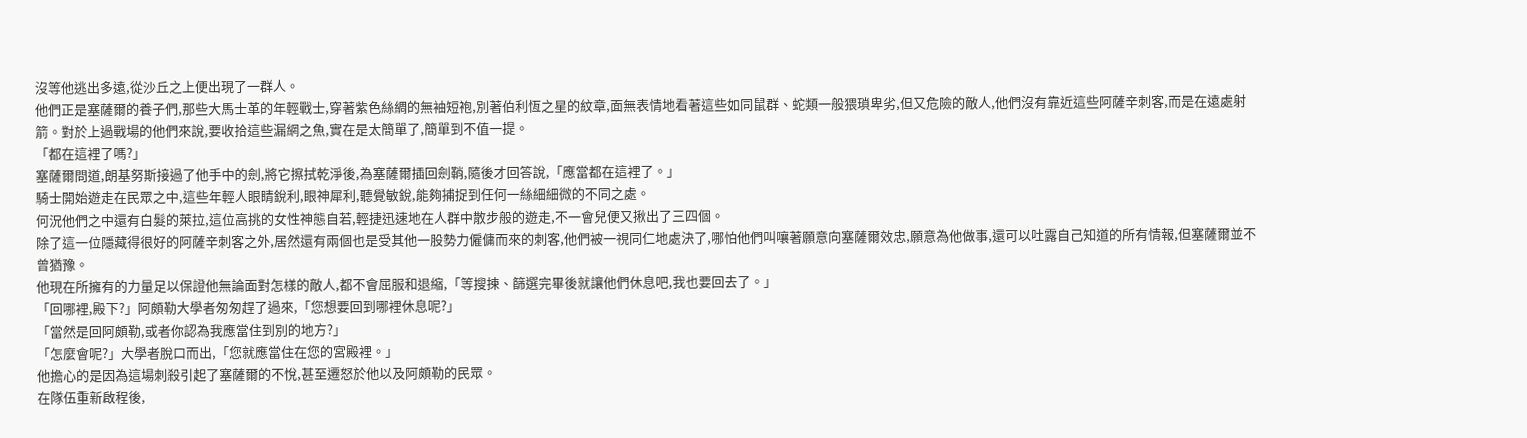沒等他逃出多遠,從沙丘之上便出現了一群人。
他們正是塞薩爾的養子們,那些大馬士革的年輕戰士,穿著紫色絲綢的無袖短袍,別著伯利恆之星的紋章,面無表情地看著這些如同鼠群、蛇類一般猥瑣卑劣,但又危險的敵人,他們沒有靠近這些阿薩辛刺客,而是在遠處射箭。對於上過戰場的他們來說,要收拾這些漏網之魚,實在是太簡單了,簡單到不值一提。
「都在這裡了嗎?」
塞薩爾問道,朗基努斯接過了他手中的劍,將它擦拭乾淨後,為塞薩爾插回劍鞘,隨後才回答說,「應當都在這裡了。」
騎士開始遊走在民眾之中,這些年輕人眼睛銳利,眼神犀利,聽覺敏銳,能夠捕捉到任何一絲細細微的不同之處。
何況他們之中還有白髮的萊拉,這位高挑的女性神態自若,輕捷迅速地在人群中散步般的遊走,不一會兒便又揪出了三四個。
除了這一位隱藏得很好的阿薩辛刺客之外,居然還有兩個也是受其他一股勢力僱傭而來的刺客,他們被一視同仁地處決了,哪怕他們叫嚷著願意向塞薩爾效忠,願意為他做事,還可以吐露自己知道的所有情報,但塞薩爾並不曾猶豫。
他現在所擁有的力量足以保證他無論面對怎樣的敵人,都不會屈服和退縮,「等搜揀、篩選完畢後就讓他們休息吧,我也要回去了。」
「回哪裡,殿下?」阿頗勒大學者匆匆趕了過來,「您想要回到哪裡休息呢?」
「當然是回阿頗勒,或者你認為我應當住到別的地方?」
「怎麼會呢?」大學者脫口而出,「您就應當住在您的宮殿裡。」
他擔心的是因為這場刺殺引起了塞薩爾的不悅,甚至遷怒於他以及阿頗勒的民眾。
在隊伍重新啟程後,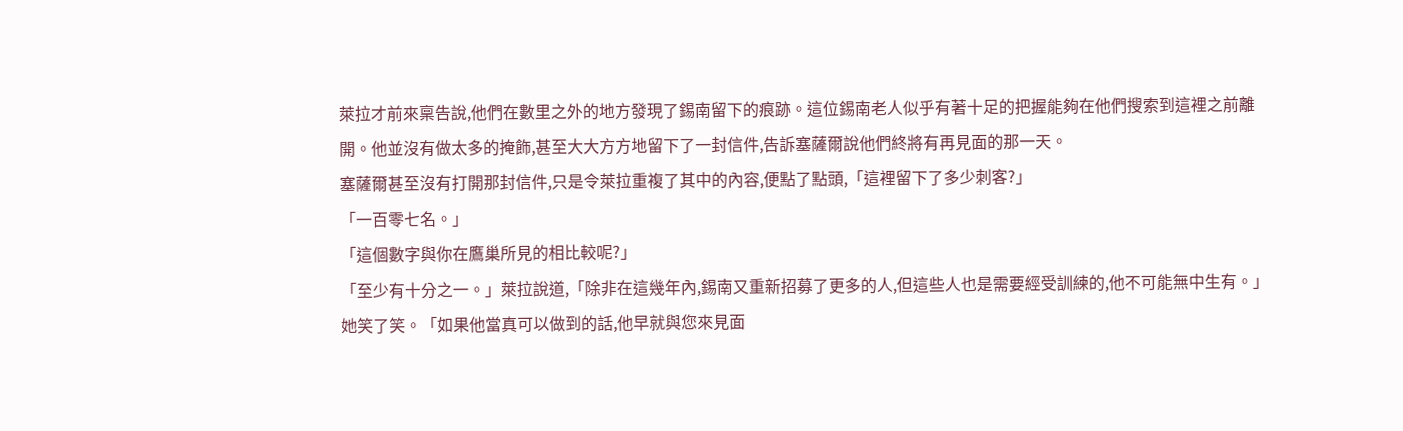萊拉才前來稟告說,他們在數里之外的地方發現了錫南留下的痕跡。這位錫南老人似乎有著十足的把握能夠在他們搜索到這裡之前離開。他並沒有做太多的掩飾,甚至大大方方地留下了一封信件,告訴塞薩爾說他們終將有再見面的那一天。
塞薩爾甚至沒有打開那封信件,只是令萊拉重複了其中的內容,便點了點頭,「這裡留下了多少刺客?」
「一百零七名。」
「這個數字與你在鷹巢所見的相比較呢?」
「至少有十分之一。」萊拉說道,「除非在這幾年內,錫南又重新招募了更多的人,但這些人也是需要經受訓練的,他不可能無中生有。」
她笑了笑。「如果他當真可以做到的話,他早就與您來見面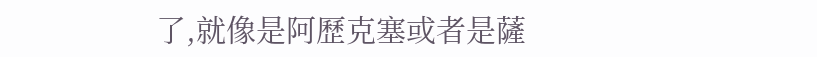了,就像是阿歷克塞或者是薩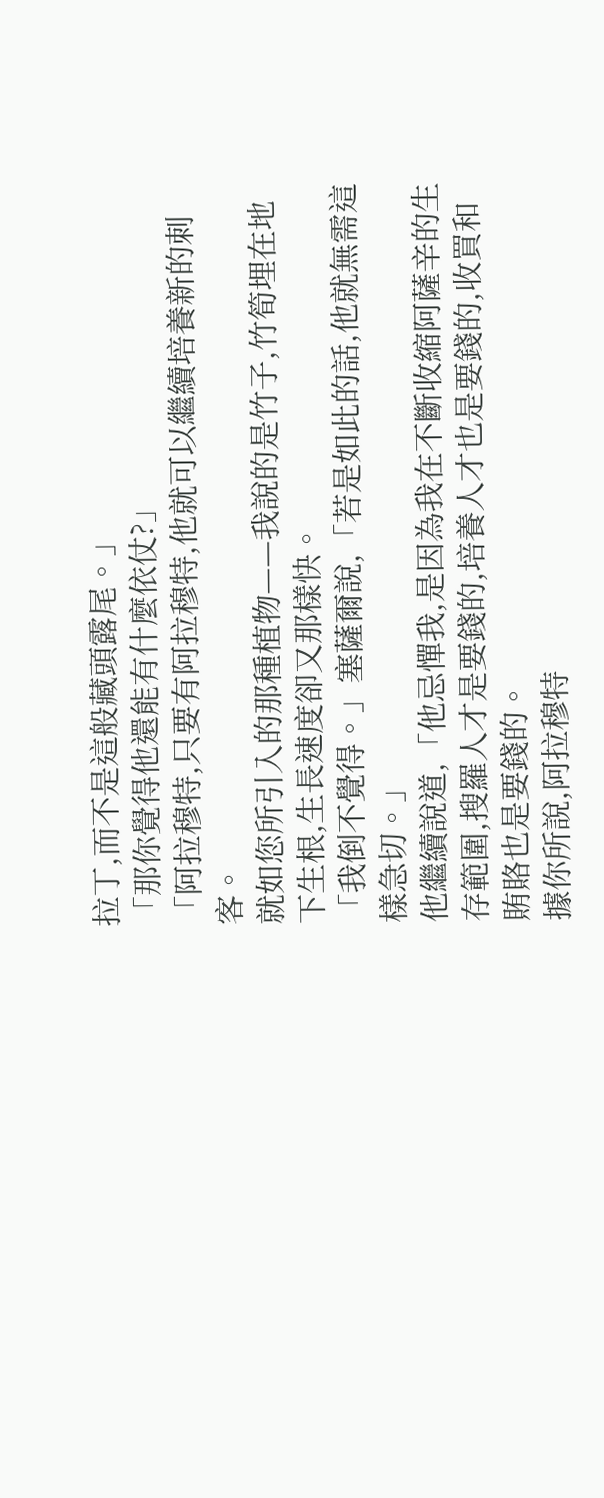拉丁,而不是這般藏頭露尾。」
「那你覺得他還能有什麼依仗?」
「阿拉穆特,只要有阿拉穆特,他就可以繼續培養新的刺客。
就如您所引入的那種植物——我說的是竹子,竹筍埋在地下生根,生長速度卻又那樣快。
「我倒不覺得。」塞薩爾說,「若是如此的話,他就無需這樣急切。」
他繼續說道,「他忌憚我,是因為我在不斷收縮阿薩辛的生存範圍,搜羅人才是要錢的,培養人才也是要錢的,收買和賄賂也是要錢的。
據你所說,阿拉穆特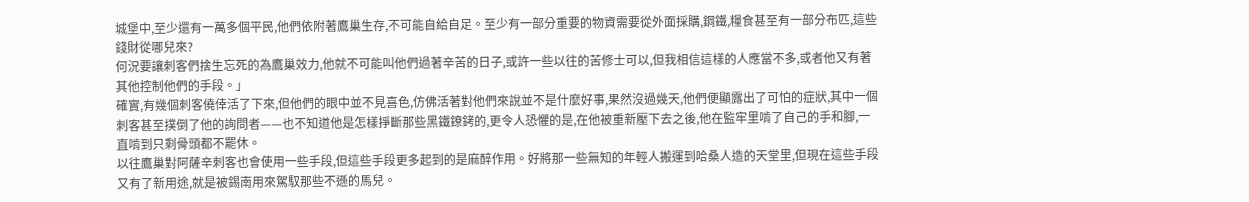城堡中,至少還有一萬多個平民,他們依附著鷹巢生存,不可能自給自足。至少有一部分重要的物資需要從外面採購,鋼鐵,糧食甚至有一部分布匹,這些錢財從哪兒來?
何況要讓刺客們捨生忘死的為鷹巢效力,他就不可能叫他們過著辛苦的日子,或許一些以往的苦修士可以,但我相信這樣的人應當不多,或者他又有著其他控制他們的手段。」
確實,有幾個刺客僥倖活了下來,但他們的眼中並不見喜色,仿佛活著對他們來說並不是什麼好事,果然沒過幾天,他們便顯露出了可怕的症狀,其中一個刺客甚至撲倒了他的詢問者——也不知道他是怎樣掙斷那些黑鐵鐐銬的,更令人恐懼的是,在他被重新壓下去之後,他在監牢里啃了自己的手和腳,一直啃到只剩骨頭都不罷休。
以往鷹巢對阿薩辛刺客也會使用一些手段,但這些手段更多起到的是麻醉作用。好將那一些無知的年輕人搬運到哈桑人造的天堂里,但現在這些手段又有了新用途,就是被錫南用來駕馭那些不遜的馬兒。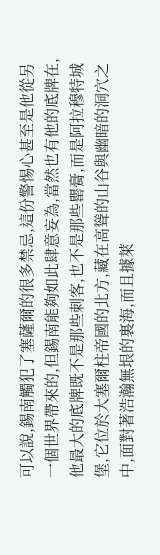可以說,錫南觸犯了塞薩爾的很多禁忌,這份警惕心甚至是他從另一個世界帶來的,但錫南能夠如此肆意妄為,當然也有他的底牌在,他最大的底牌既不是那些刺客,也不是那些罌膏,而是阿拉穆特城堡,它位於大塞爾柱帝國的北方,藏在高聳的山谷與幽暗的洞穴之中,面對著浩瀚無垠的裏海,而且據萊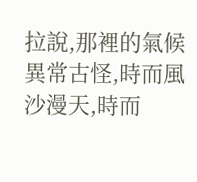拉說,那裡的氣候異常古怪,時而風沙漫天,時而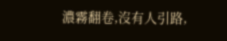濃霧翻卷,沒有人引路,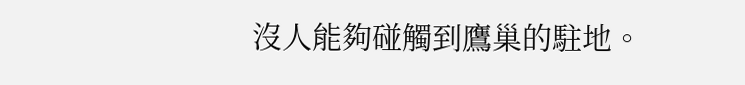沒人能夠碰觸到鷹巢的駐地。